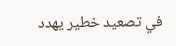في تصعيد خطير يهدد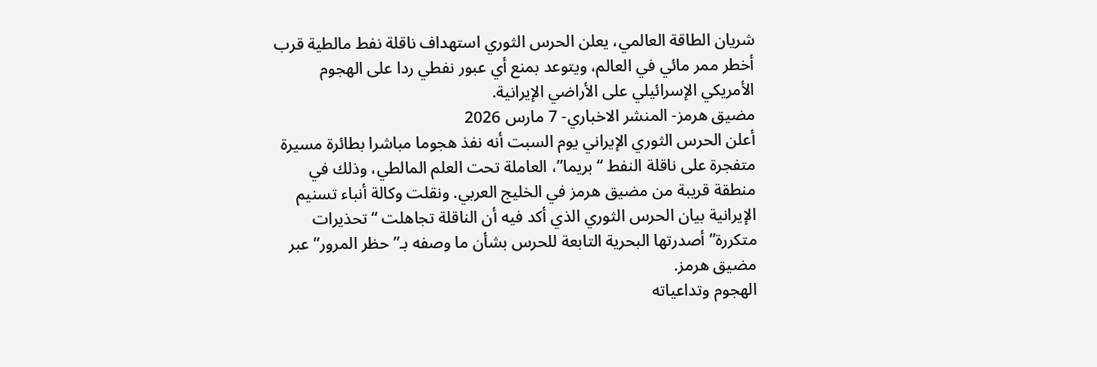شريان الطاقة العالمي، يعلن الحرس الثوري استهداف ناقلة نفط مالطية قرب أخطر ممر مائي في العالم، ويتوعد بمنع أي عبور نفطي ردا على الهجوم الأمريكي الإسرائيلي على الأراضي الإيرانية.
مضيق هرمز- المنشر الاخباري- 7 مارس 2026
أعلن الحرس الثوري الإيراني يوم السبت أنه نفذ هجوما مباشرا بطائرة مسيرة متفجرة على ناقلة النفط “بريما”، العاملة تحت العلم المالطي، وذلك في منطقة قريبة من مضيق هرمز في الخليج العربي. ونقلت وكالة أنباء تسنيم الإيرانية بيان الحرس الثوري الذي أكد فيه أن الناقلة تجاهلت “تحذيرات متكررة” أصدرتها البحرية التابعة للحرس بشأن ما وصفه بـ”حظر المرور” عبر مضيق هرمز.
الهجوم وتداعياته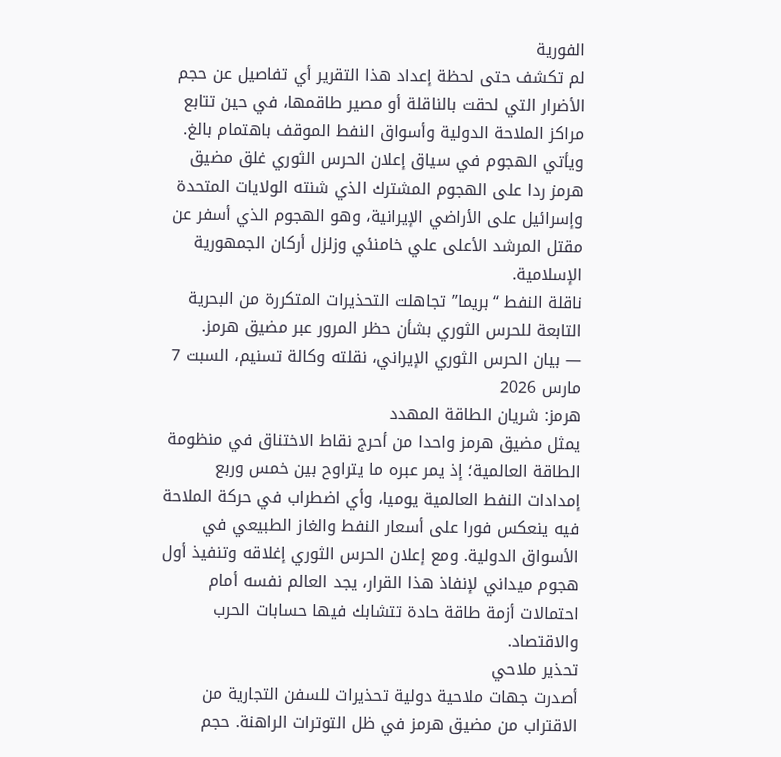الفورية
لم تكشف حتى لحظة إعداد هذا التقرير أي تفاصيل عن حجم الأضرار التي لحقت بالناقلة أو مصير طاقمها، في حين تتابع مراكز الملاحة الدولية وأسواق النفط الموقف باهتمام بالغ. ويأتي الهجوم في سياق إعلان الحرس الثوري غلق مضيق هرمز ردا على الهجوم المشترك الذي شنته الولايات المتحدة وإسرائيل على الأراضي الإيرانية، وهو الهجوم الذي أسفر عن مقتل المرشد الأعلى علي خامنئي وزلزل أركان الجمهورية الإسلامية.
ناقلة النفط “بريما” تجاهلت التحذيرات المتكررة من البحرية التابعة للحرس الثوري بشأن حظر المرور عبر مضيق هرمز.
— بيان الحرس الثوري الإيراني، نقلته وكالة تسنيم، السبت 7 مارس 2026
هرمز: شريان الطاقة المهدد
يمثل مضيق هرمز واحدا من أحرج نقاط الاختناق في منظومة الطاقة العالمية؛ إذ يمر عبره ما يتراوح بين خمس وربع إمدادات النفط العالمية يوميا، وأي اضطراب في حركة الملاحة فيه ينعكس فورا على أسعار النفط والغاز الطبيعي في الأسواق الدولية. ومع إعلان الحرس الثوري إغلاقه وتنفيذ أول هجوم ميداني لإنفاذ هذا القرار، يجد العالم نفسه أمام احتمالات أزمة طاقة حادة تتشابك فيها حسابات الحرب والاقتصاد.
تحذير ملاحي
أصدرت جهات ملاحية دولية تحذيرات للسفن التجارية من الاقتراب من مضيق هرمز في ظل التوترات الراهنة. حجم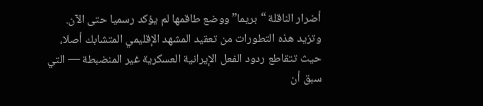أضرار الناقلة “بريما” ووضع طاقمها لم يؤكد رسميا حتى الآن.
وتزيد هذه التطورات من تعقيد المشهد الإقليمي المتشابك أصلا، حيث تتقاطع ردود الفعل الإيرانية العسكرية غير المنضبطة — التي سبق أن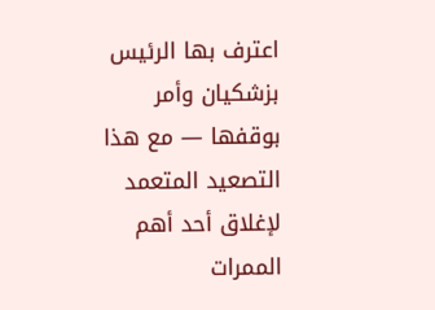اعترف بها الرئيس بزشكيان وأمر بوقفها — مع هذا التصعيد المتعمد لإغلاق أحد أهم الممرات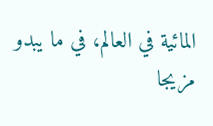المائية في العالم، في ما يبدو مزيجا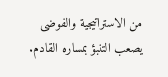من الاستراتيجية والفوضى يصعب التنبؤ بمساره القادم.